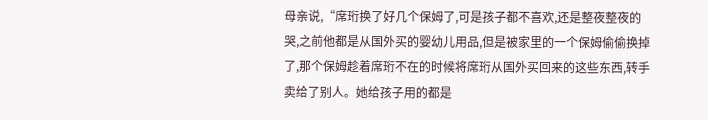母亲说,“席珩换了好几个保姆了,可是孩子都不喜欢,还是整夜整夜的哭,之前他都是从国外买的婴幼儿用品,但是被家里的一个保姆偷偷换掉了,那个保姆趁着席珩不在的时候将席珩从国外买回来的这些东西,转手卖给了别人。她给孩子用的都是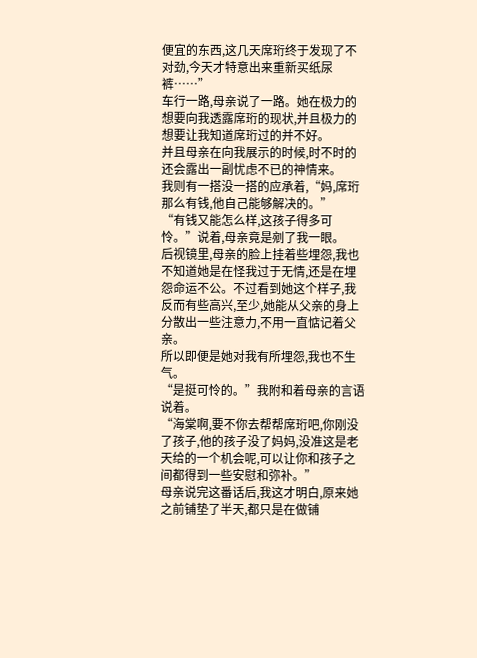便宜的东西,这几天席珩终于发现了不对劲,今天才特意出来重新买纸尿裤……”
车行一路,母亲说了一路。她在极力的想要向我透露席珩的现状,并且极力的想要让我知道席珩过的并不好。
并且母亲在向我展示的时候,时不时的还会露出一副忧虑不已的神情来。
我则有一搭没一搭的应承着,“妈,席珩那么有钱,他自己能够解决的。”
“有钱又能怎么样,这孩子得多可怜。”说着,母亲竟是剜了我一眼。
后视镜里,母亲的脸上挂着些埋怨,我也不知道她是在怪我过于无情,还是在埋怨命运不公。不过看到她这个样子,我反而有些高兴,至少,她能从父亲的身上分散出一些注意力,不用一直惦记着父亲。
所以即便是她对我有所埋怨,我也不生气。
“是挺可怜的。”我附和着母亲的言语说着。
“海棠啊,要不你去帮帮席珩吧,你刚没了孩子,他的孩子没了妈妈,没准这是老天给的一个机会呢,可以让你和孩子之间都得到一些安慰和弥补。”
母亲说完这番话后,我这才明白,原来她之前铺垫了半天,都只是在做铺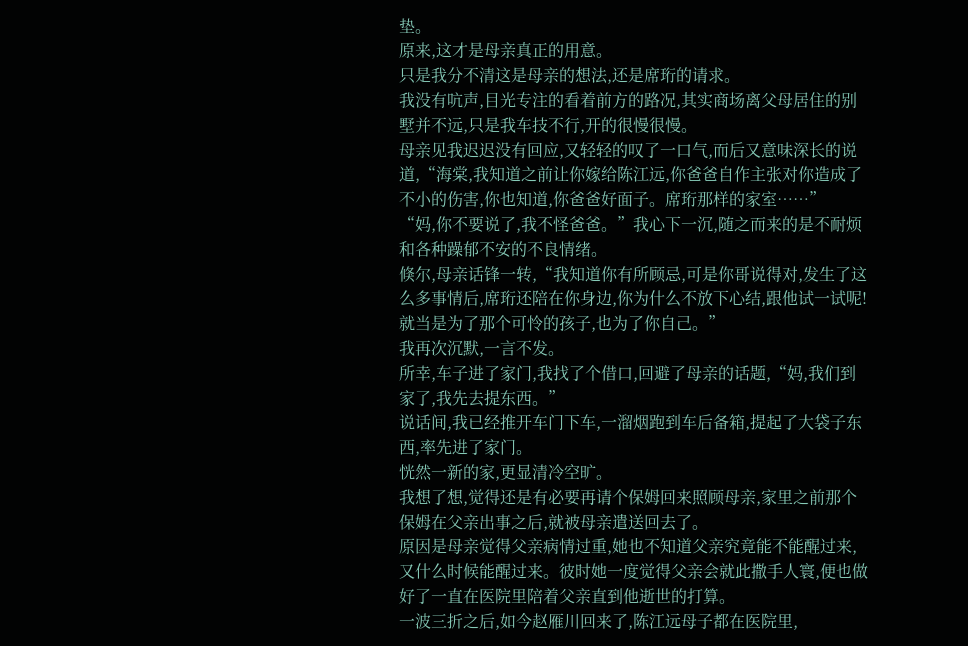垫。
原来,这才是母亲真正的用意。
只是我分不清这是母亲的想法,还是席珩的请求。
我没有吭声,目光专注的看着前方的路况,其实商场离父母居住的别墅并不远,只是我车技不行,开的很慢很慢。
母亲见我迟迟没有回应,又轻轻的叹了一口气,而后又意味深长的说道,“海棠,我知道之前让你嫁给陈江远,你爸爸自作主张对你造成了不小的伤害,你也知道,你爸爸好面子。席珩那样的家室……”
“妈,你不要说了,我不怪爸爸。”我心下一沉,随之而来的是不耐烦和各种躁郁不安的不良情绪。
倏尔,母亲话锋一转,“我知道你有所顾忌,可是你哥说得对,发生了这么多事情后,席珩还陪在你身边,你为什么不放下心结,跟他试一试呢!就当是为了那个可怜的孩子,也为了你自己。”
我再次沉默,一言不发。
所幸,车子进了家门,我找了个借口,回避了母亲的话题,“妈,我们到家了,我先去提东西。”
说话间,我已经推开车门下车,一溜烟跑到车后备箱,提起了大袋子东西,率先进了家门。
恍然一新的家,更显清冷空旷。
我想了想,觉得还是有必要再请个保姆回来照顾母亲,家里之前那个保姆在父亲出事之后,就被母亲遣送回去了。
原因是母亲觉得父亲病情过重,她也不知道父亲究竟能不能醒过来,又什么时候能醒过来。彼时她一度觉得父亲会就此撒手人寰,便也做好了一直在医院里陪着父亲直到他逝世的打算。
一波三折之后,如今赵雁川回来了,陈江远母子都在医院里,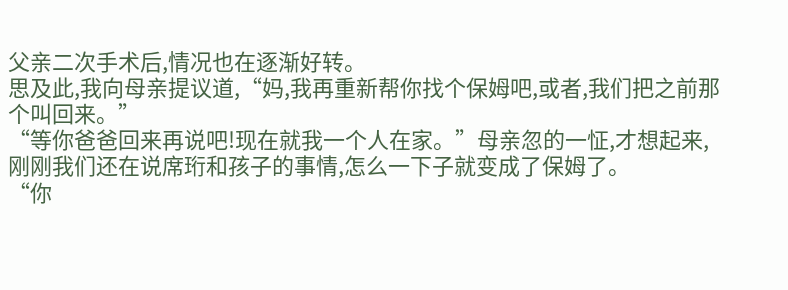父亲二次手术后,情况也在逐渐好转。
思及此,我向母亲提议道,“妈,我再重新帮你找个保姆吧,或者,我们把之前那个叫回来。”
“等你爸爸回来再说吧!现在就我一个人在家。”母亲忽的一怔,才想起来,刚刚我们还在说席珩和孩子的事情,怎么一下子就变成了保姆了。
“你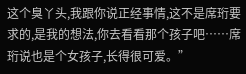这个臭丫头,我跟你说正经事情,这不是席珩要求的,是我的想法,你去看看那个孩子吧……席珩说也是个女孩子,长得很可爱。”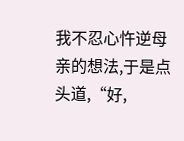我不忍心忤逆母亲的想法,于是点头道,“好,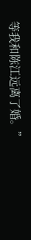等我和陈江远离了婚。”